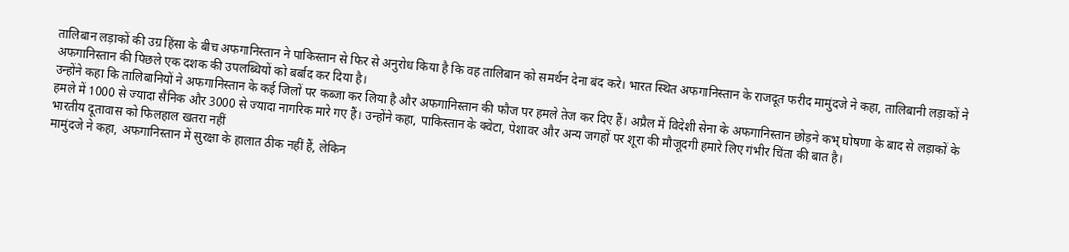तालिबान लड़ाकों की उग्र हिंसा के बीच अफगानिस्तान ने पाकिस्तान से फिर से अनुरोध किया है कि वह तालिबान को समर्थन देना बंद करे। भारत स्थित अफगानिस्तान के राजदूत फरीद मामुंदजे ने कहा, तालिबानी लड़ाकों ने अफगानिस्तान की पिछले एक दशक की उपलब्धियों को बर्बाद कर दिया है।
उन्होंने कहा कि तालिबानियों ने अफगानिस्तान के कई जिलों पर कब्जा कर लिया है और अफगानिस्तान की फौज पर हमले तेज कर दिए हैं। अप्रैल में विदेशी सेना के अफगानिस्तान छोड़ने कभ् घोषणा के बाद से लड़ाकों के हमले में 1000 से ज्यादा सैनिक और 3000 से ज्यादा नागरिक मारे गए हैं। उन्होंने कहा, पाकिस्तान के क्वेटा, पेशावर और अन्य जगहों पर शूरा की मौजूदगी हमारे लिए गंभीर चिंता की बात है।
भारतीय दूतावास को फिलहाल खतरा नहीं
मामुंदजे ने कहा, अफगानिस्तान में सुरक्षा के हालात ठीक नहीं हैं, लेकिन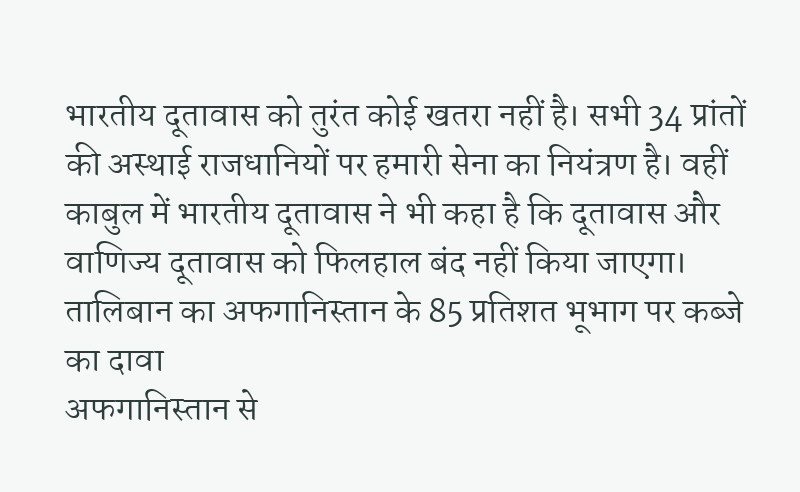भारतीय दूतावास को तुरंत कोई खतरा नहीं है। सभी 34 प्रांतों की अस्थाई राजधानियों पर हमारी सेना का नियंत्रण है। वहीं काबुल में भारतीय दूतावास ने भी कहा है कि दूतावास और वाणिज्य दूतावास को फिलहाल बंद नहीं किया जाएगा।
तालिबान का अफगानिस्तान के 85 प्रतिशत भूभाग पर कब्जे का दावा
अफगानिस्तान से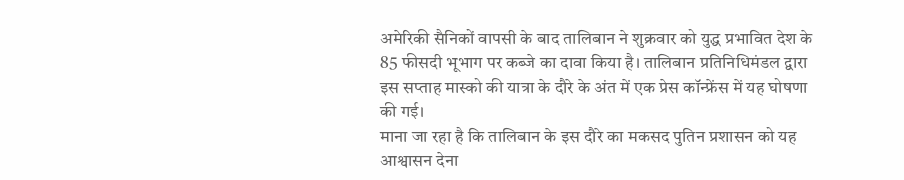अमेरिकी सैनिकों वापसी के बाद तालिबान ने शुक्रवार को युद्ध प्रभावित देश के 85 फीसदी भूभाग पर कब्जे का दावा किया है। तालिबान प्रतिनिधिमंडल द्वारा इस सप्ताह मास्को की यात्रा के दौरे के अंत में एक प्रेस कॉन्फ्रेंस में यह घोषणा की गई।
माना जा रहा है कि तालिबान के इस दौरे का मकसद पुतिन प्रशासन को यह आश्वासन देना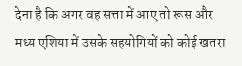देना है कि अगर वह सत्ता में आए तो रूस और मध्य एशिया में उसके सहयोगियों को कोई खतरा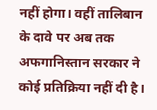नहीं होगा। वहीं तालिबान के दावे पर अब तक अफगानिस्तान सरकार ने कोई प्रतिक्रिया नहीं दी है।